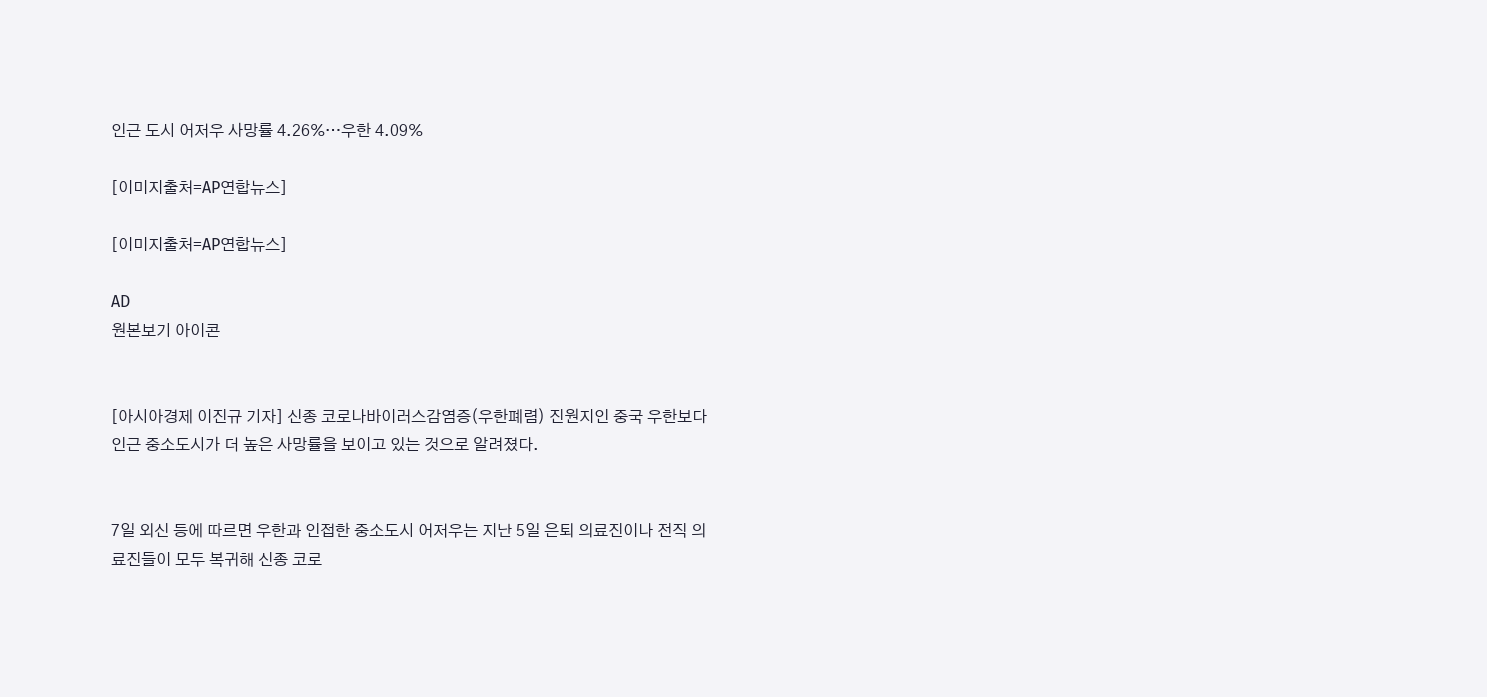인근 도시 어저우 사망률 4.26%…우한 4.09%

[이미지출처=AP연합뉴스]

[이미지출처=AP연합뉴스]

AD
원본보기 아이콘


[아시아경제 이진규 기자] 신종 코로나바이러스감염증(우한폐렴) 진원지인 중국 우한보다 인근 중소도시가 더 높은 사망률을 보이고 있는 것으로 알려졌다.


7일 외신 등에 따르면 우한과 인접한 중소도시 어저우는 지난 5일 은퇴 의료진이나 전직 의료진들이 모두 복귀해 신종 코로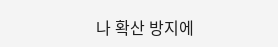나 확산 방지에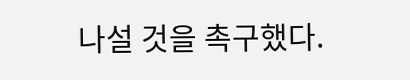나설 것을 촉구했다.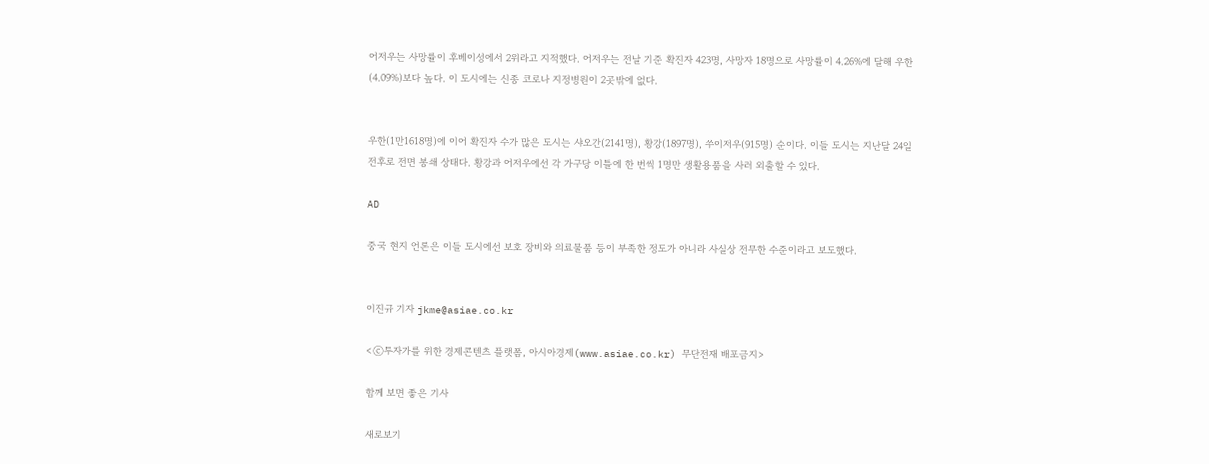어저우는 사망률이 후베이성에서 2위라고 지적했다. 어저우는 전날 기준 확진자 423명, 사망자 18명으로 사망률이 4.26%에 달해 우한(4.09%)보다 높다. 이 도시에는 신종 코로나 지정병원이 2곳밖에 없다.


우한(1만1618명)에 이어 확진자 수가 많은 도시는 샤오간(2141명), 황강(1897명), 쑤이저우(915명) 순이다. 이들 도시는 지난달 24일 전후로 전면 봉쇄 상태다. 황강과 어저우에선 각 가구당 이틀에 한 번씩 1명만 생활용품을 사러 외출할 수 있다.

AD

중국 현지 언론은 이들 도시에선 보호 장비와 의료물품 등이 부족한 정도가 아니라 사실상 전무한 수준이라고 보도했다.


이진규 기자 jkme@asiae.co.kr

<ⓒ투자가를 위한 경제콘텐츠 플랫폼, 아시아경제(www.asiae.co.kr) 무단전재 배포금지>

함께 보면 좋은 기사

새로보기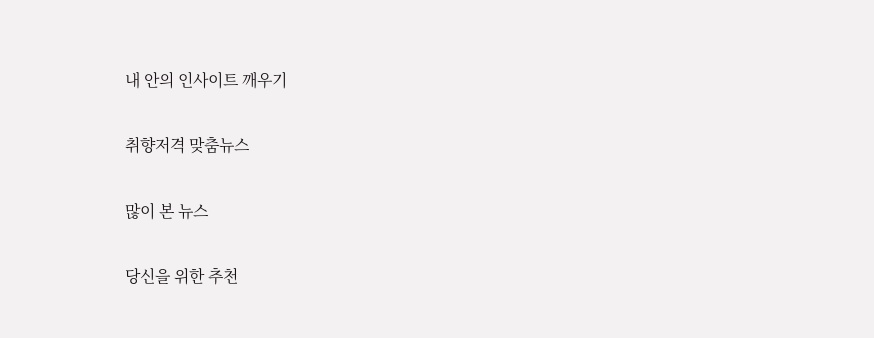내 안의 인사이트 깨우기

취향저격 맞춤뉴스

많이 본 뉴스

당신을 위한 추천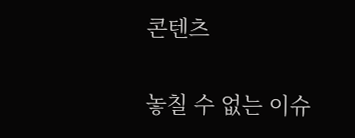콘텐츠

놓칠 수 없는 이슈